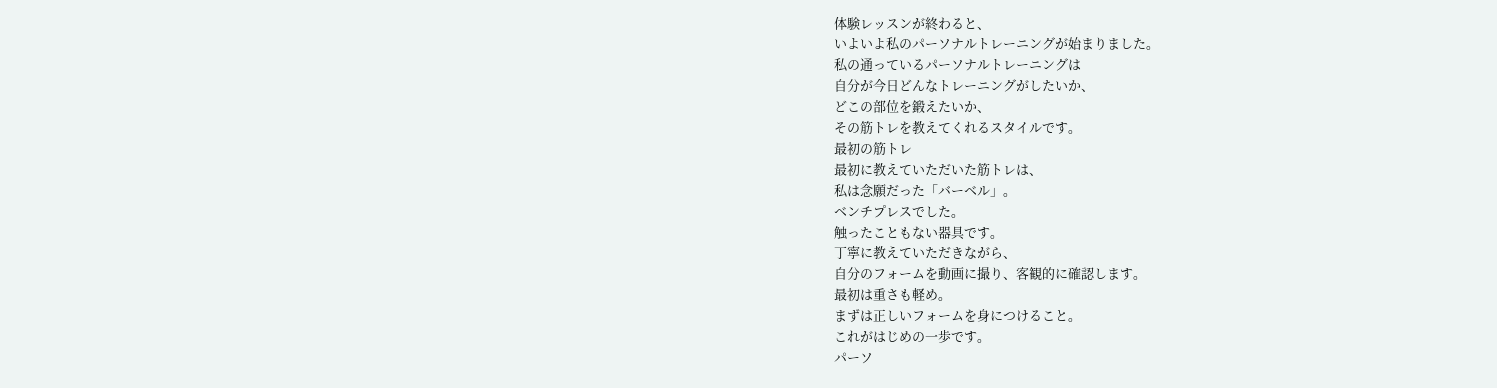体験レッスンが終わると、
いよいよ私のパーソナルトレーニングが始まりました。
私の通っているパーソナルトレーニングは
自分が今日どんなトレーニングがしたいか、
どこの部位を鍛えたいか、
その筋トレを教えてくれるスタイルです。
最初の筋トレ
最初に教えていただいた筋トレは、
私は念願だった「バーベル」。
ベンチプレスでした。
触ったこともない器具です。
丁寧に教えていただきながら、
自分のフォームを動画に撮り、客観的に確認します。
最初は重さも軽め。
まずは正しいフォームを身につけること。
これがはじめの一歩です。
パーソ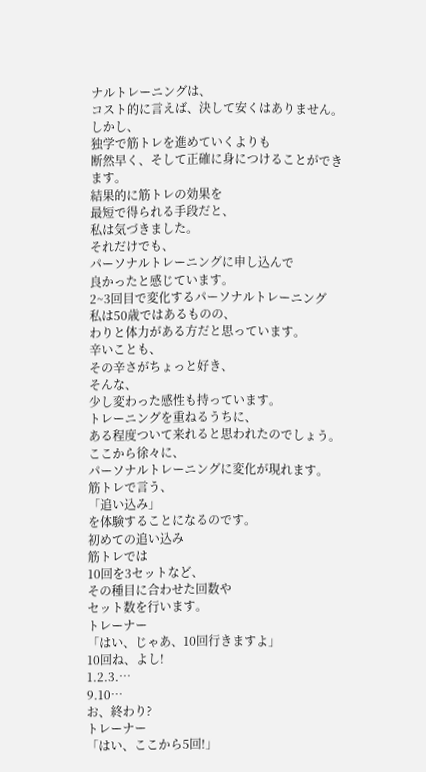ナルトレーニングは、
コスト的に言えば、決して安くはありません。
しかし、
独学で筋トレを進めていくよりも
断然早く、そして正確に身につけることができます。
結果的に筋トレの効果を
最短で得られる手段だと、
私は気づきました。
それだけでも、
パーソナルトレーニングに申し込んで
良かったと感じています。
2~3回目で変化するパーソナルトレーニング
私は50歳ではあるものの、
わりと体力がある方だと思っています。
辛いことも、
その辛さがちょっと好き、
そんな、
少し変わった感性も持っています。
トレーニングを重ねるうちに、
ある程度ついて来れると思われたのでしょう。
ここから徐々に、
パーソナルトレーニングに変化が現れます。
筋トレで言う、
「追い込み」
を体験することになるのです。
初めての追い込み
筋トレでは
10回を3セットなど、
その種目に合わせた回数や
セット数を行います。
トレーナー
「はい、じゃあ、10回行きますよ」
10回ね、よし!
1.2.3.…
9.10…
お、終わり?
トレーナー
「はい、ここから5回!」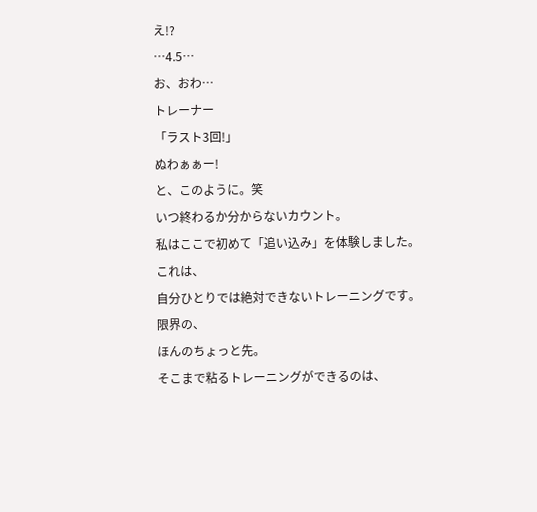え!?
…4.5…
お、おわ…
トレーナー
「ラスト3回!」
ぬわぁぁー!
と、このように。笑
いつ終わるか分からないカウント。
私はここで初めて「追い込み」を体験しました。
これは、
自分ひとりでは絶対できないトレーニングです。
限界の、
ほんのちょっと先。
そこまで粘るトレーニングができるのは、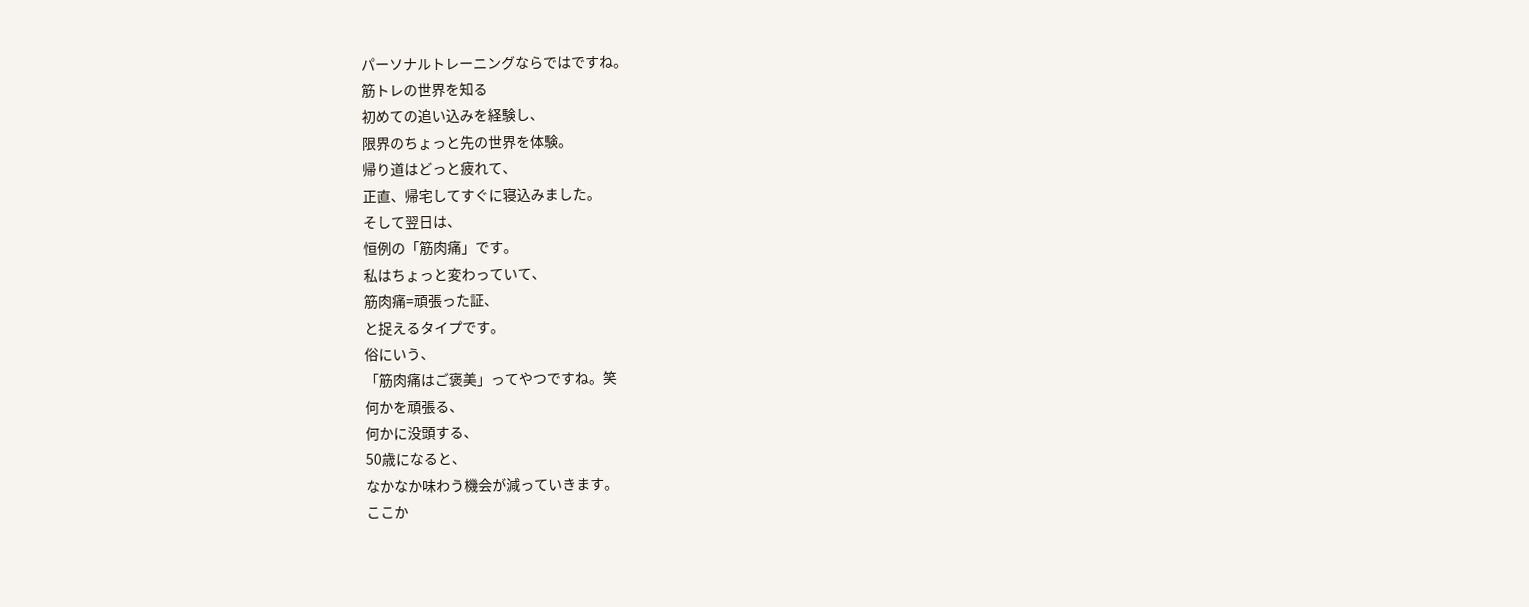パーソナルトレーニングならではですね。
筋トレの世界を知る
初めての追い込みを経験し、
限界のちょっと先の世界を体験。
帰り道はどっと疲れて、
正直、帰宅してすぐに寝込みました。
そして翌日は、
恒例の「筋肉痛」です。
私はちょっと変わっていて、
筋肉痛=頑張った証、
と捉えるタイプです。
俗にいう、
「筋肉痛はご褒美」ってやつですね。笑
何かを頑張る、
何かに没頭する、
50歳になると、
なかなか味わう機会が減っていきます。
ここか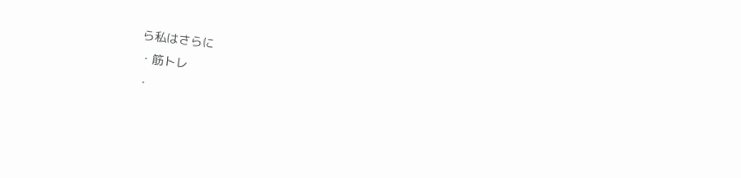ら私はさらに
・筋トレ
・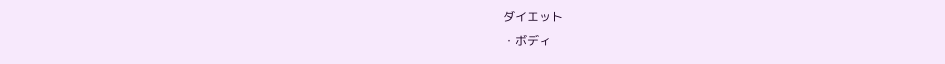ダイエット
・ボディ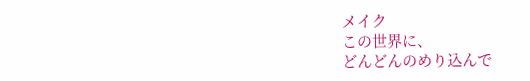メイク
この世界に、
どんどんのめり込んで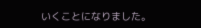いくことになりました。